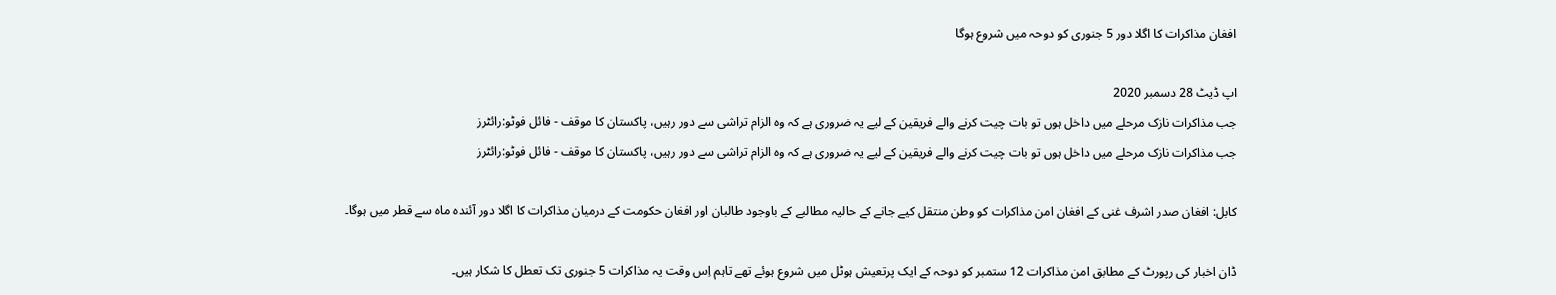افغان مذاکرات کا اگلا دور 5 جنوری کو دوحہ میں شروع ہوگا

اپ ڈیٹ 28 دسمبر 2020
جب مذاکرات نازک مرحلے میں داخل ہوں تو بات چیت کرنے والے فریقین کے لیے یہ ضروری ہے کہ وہ الزام تراشی سے دور رہیں، پاکستان کا موقف - فائل فوٹو:رائٹرز
جب مذاکرات نازک مرحلے میں داخل ہوں تو بات چیت کرنے والے فریقین کے لیے یہ ضروری ہے کہ وہ الزام تراشی سے دور رہیں، پاکستان کا موقف - فائل فوٹو:رائٹرز

کابل: افغان صدر اشرف غنی کے افغان امن مذاکرات کو وطن منتقل کیے جانے کے حالیہ مطالبے کے باوجود طالبان اور افغان حکومت کے درمیان مذاکرات کا اگلا دور آئندہ ماہ سے قطر میں ہوگا۔

ڈان اخبار کی رپورٹ کے مطابق امن مذاکرات 12 ستمبر کو دوحہ کے ایک پرتعیش ہوٹل میں شروع ہوئے تھے تاہم اِس وقت یہ مذاکرات 5 جنوری تک تعطل کا شکار ہیں۔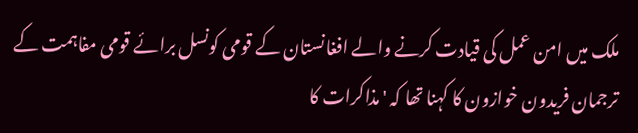ملک میں امن عمل کی قیادت کرنے والے افغانستان کے قومی کونسل برائے قومی مفاہمت کے ترجمان فریدون خوازون کا کہنا تھا کہ 'مذاکرات کا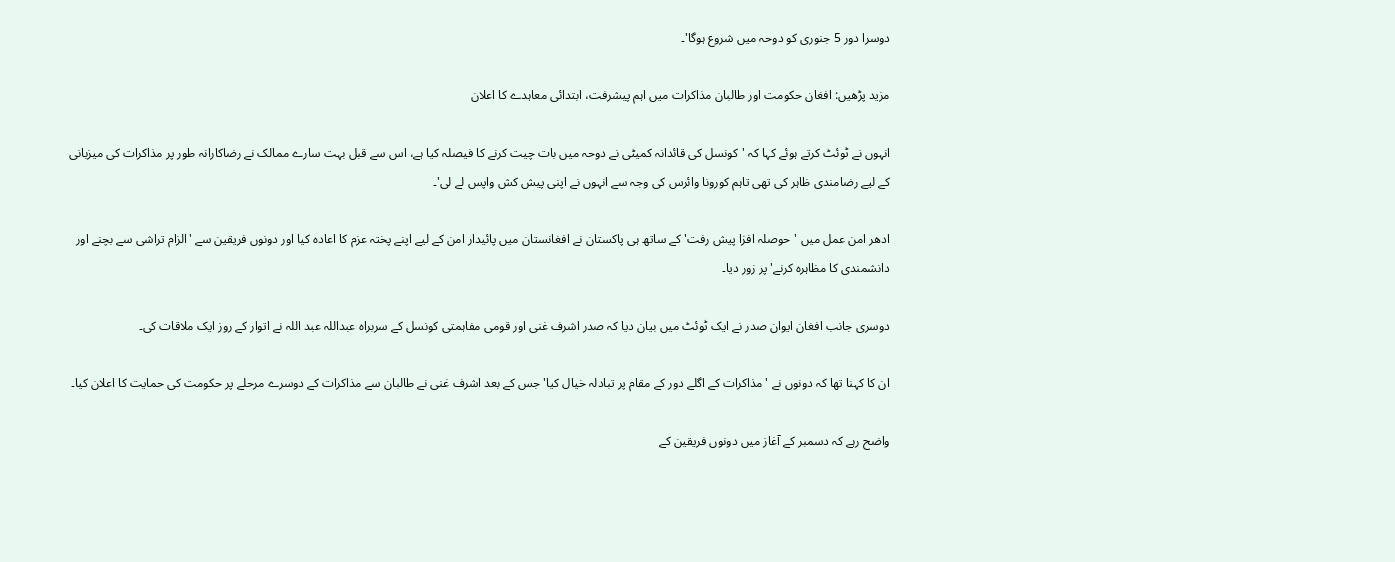دوسرا دور 5 جنوری کو دوحہ میں شروع ہوگا'۔

مزید پڑھیں: افغان حکومت اور طالبان مذاکرات میں اہم پیشرفت، ابتدائی معاہدے کا اعلان

انہوں نے ٹوئٹ کرتے ہوئے کہا کہ 'کونسل کی قائدانہ کمیٹی نے دوحہ میں بات چیت کرنے کا فیصلہ کیا ہے، اس سے قبل بہت سارے ممالک نے رضاکارانہ طور پر مذاکرات کی میزبانی کے لیے رضامندی ظاہر کی تھی تاہم کورونا وائرس کی وجہ سے انہوں نے اپنی پیش کش واپس لے لی'۔

ادھر امن عمل میں 'حوصلہ افزا پیش رفت' کے ساتھ ہی پاکستان نے افغانستان میں پائیدار امن کے لیے اپنے پختہ عزم کا اعادہ کیا اور دونوں فریقین سے 'الزام تراشی سے بچنے اور دانشمندی کا مظاہرہ کرنے' پر زور دیا۔

دوسری جانب افغان ایوان صدر نے ایک ٹوئٹ میں بیان دیا کہ صدر اشرف غنی اور قومی مفاہمتی کونسل کے سربراہ عبداللہ عبد اللہ نے اتوار کے روز ایک ملاقات کی۔

ان کا کہنا تھا کہ دونوں نے 'مذاکرات کے اگلے دور کے مقام پر تبادلہ خیال کیا' جس کے بعد اشرف غنی نے طالبان سے مذاکرات کے دوسرے مرحلے پر حکومت کی حمایت کا اعلان کیا۔

واضح رہے کہ دسمبر کے آغاز میں دونوں فریقین کے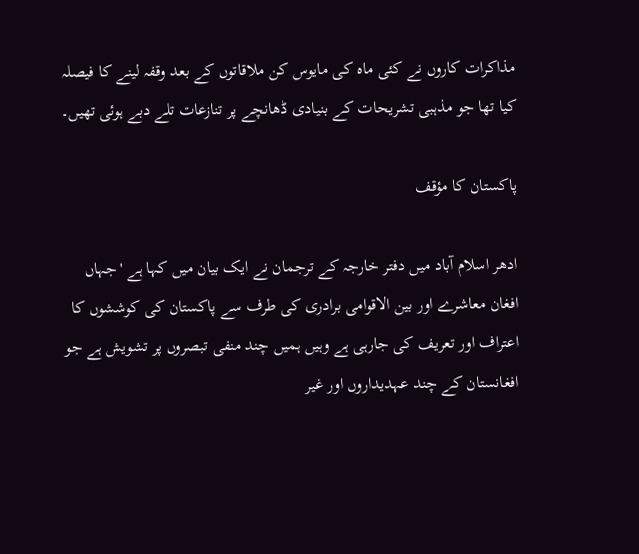مذاکرات کاروں نے کئی ماہ کی مایوس کن ملاقاتوں کے بعد وقفہ لینے کا فیصلہ کیا تھا جو مذہبی تشریحات کے بنیادی ڈھانچے پر تنازعات تلے دبے ہوئی تھیں۔

پاکستان کا مؤقف

ادھر اسلام آباد میں دفتر خارجہ کے ترجمان نے ایک بیان میں کہا ہے 'جہاں افغان معاشرے اور بین الاقوامی برادری کی طرف سے پاکستان کی کوششوں کا اعتراف اور تعریف کی جارہی ہے وہیں ہمیں چند منفی تبصروں پر تشویش ہے جو افغانستان کے چند عہدیداروں اور غیر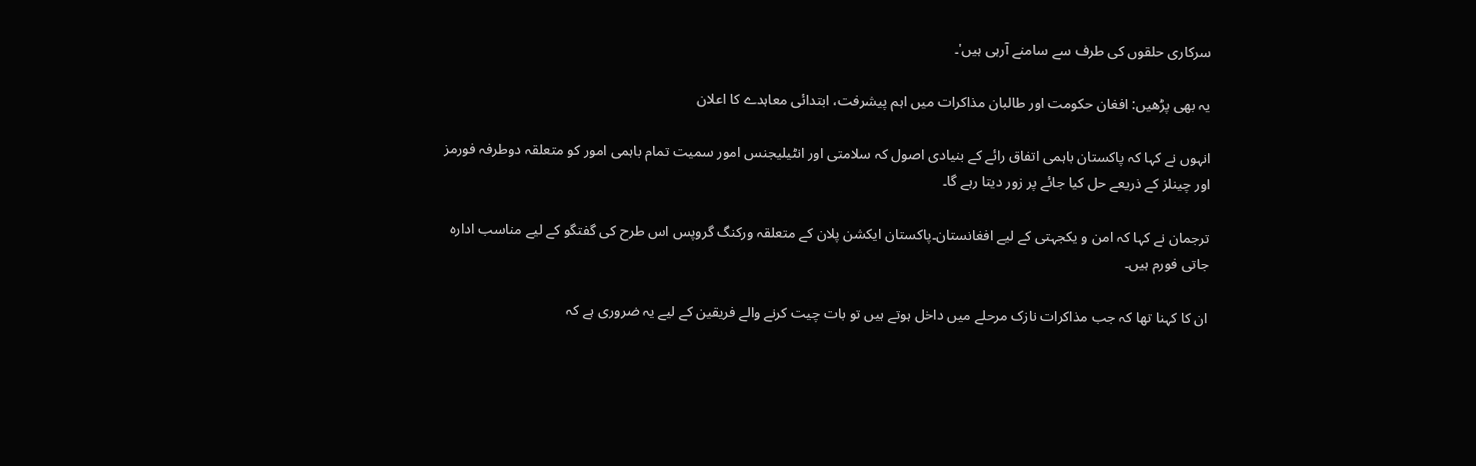سرکاری حلقوں کی طرف سے سامنے آرہی ہیں'۔

یہ بھی پڑھیں: افغان حکومت اور طالبان مذاکرات میں اہم پیشرفت، ابتدائی معاہدے کا اعلان

انہوں نے کہا کہ پاکستان باہمی اتفاق رائے کے بنیادی اصول کہ سلامتی اور انٹیلیجنس امور سمیت تمام باہمی امور کو متعلقہ دوطرفہ فورمز اور چینلز کے ذریعے حل کیا جائے پر زور دیتا رہے گا۔

ترجمان نے کہا کہ امن و یکجہتی کے لیے افغانستان۔پاکستان ایکشن پلان کے متعلقہ ورکنگ گروپس اس طرح کی گفتگو کے لیے مناسب ادارہ جاتی فورم ہیں۔

ان کا کہنا تھا کہ جب مذاکرات نازک مرحلے میں داخل ہوتے ہیں تو بات چیت کرنے والے فریقین کے لیے یہ ضروری ہے کہ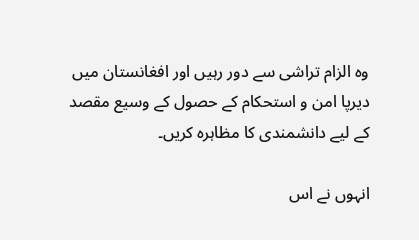وہ الزام تراشی سے دور رہیں اور افغانستان میں دیرپا امن و استحکام کے حصول کے وسیع مقصد کے لیے دانشمندی کا مظاہرہ کریں۔

انہوں نے اس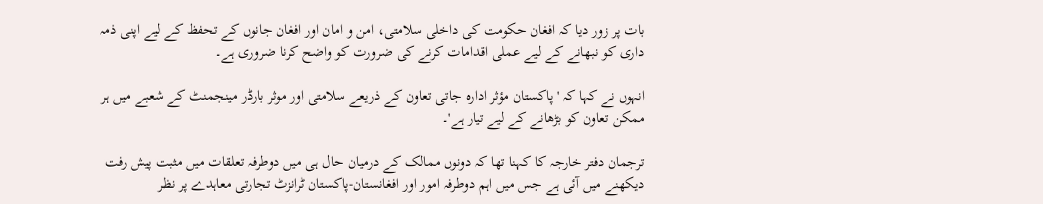بات پر زور دیا کہ افغان حکومت کی داخلی سلامتی، امن و امان اور افغان جانوں کے تحفظ کے لیے اپنی ذمہ داری کو نبھانے کے لیے عملی اقدامات کرنے کی ضرورت کو واضح کرنا ضروری ہے۔

انہوں نے کہا کہ 'پاکستان مؤثر ادارہ جاتی تعاون کے ذریعے سلامتی اور موثر بارڈر مینجمنٹ کے شعبے میں ہر ممکن تعاون کو بڑھانے کے لیے تیار ہے'۔

ترجمان دفتر خارجہ کا کہنا تھا کہ دونوں ممالک کے درمیان حال ہی میں دوطرفہ تعلقات میں مثبت پیش رفت دیکھنے میں آئی ہے جس میں اہم دوطرفہ امور اور افغانستان-پاکستان ٹرانزٹ تجارتی معاہدے پر نظر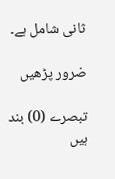ثانی شامل ہے۔

ضرور پڑھیں

تبصرے (0) بند ہیں